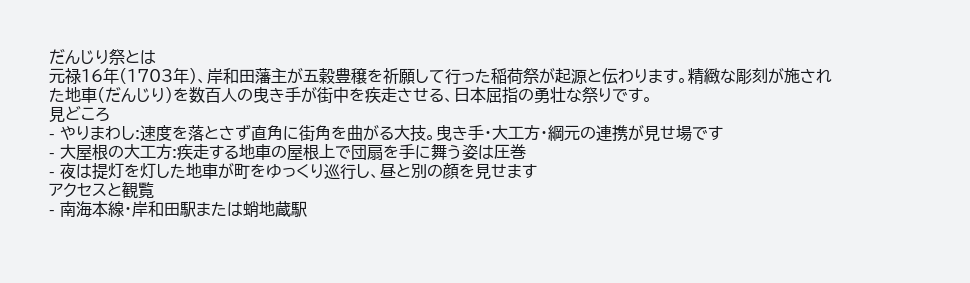だんじり祭とは
元禄16年(1703年)、岸和田藩主が五穀豊穣を祈願して行った稲荷祭が起源と伝わります。精緻な彫刻が施された地車(だんじり)を数百人の曳き手が街中を疾走させる、日本屈指の勇壮な祭りです。
見どころ
- やりまわし:速度を落とさず直角に街角を曲がる大技。曳き手・大工方・綱元の連携が見せ場です
- 大屋根の大工方:疾走する地車の屋根上で団扇を手に舞う姿は圧巻
- 夜は提灯を灯した地車が町をゆっくり巡行し、昼と別の顔を見せます
アクセスと観覧
- 南海本線・岸和田駅または蛸地蔵駅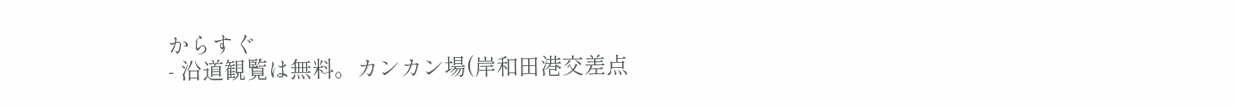からすぐ
- 沿道観覧は無料。カンカン場(岸和田港交差点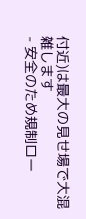付近)は最大の見せ場で大混雑します
- 安全のため規制ロー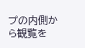プの内側から観覧を